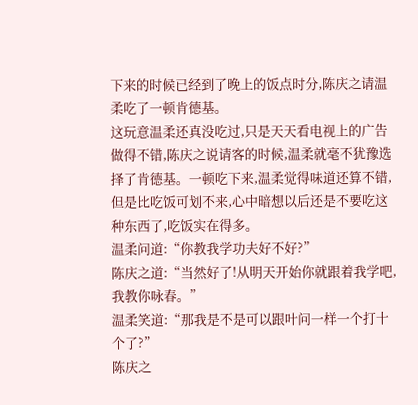下来的时候已经到了晚上的饭点时分,陈庆之请温柔吃了一顿肯德基。
这玩意温柔还真没吃过,只是天天看电视上的广告做得不错,陈庆之说请客的时候,温柔就毫不犹豫选择了肯德基。一顿吃下来,温柔觉得味道还算不错,但是比吃饭可划不来,心中暗想以后还是不要吃这种东西了,吃饭实在得多。
温柔问道:“你教我学功夫好不好?”
陈庆之道:“当然好了!从明天开始你就跟着我学吧,我教你咏春。”
温柔笑道:“那我是不是可以跟叶问一样一个打十个了?”
陈庆之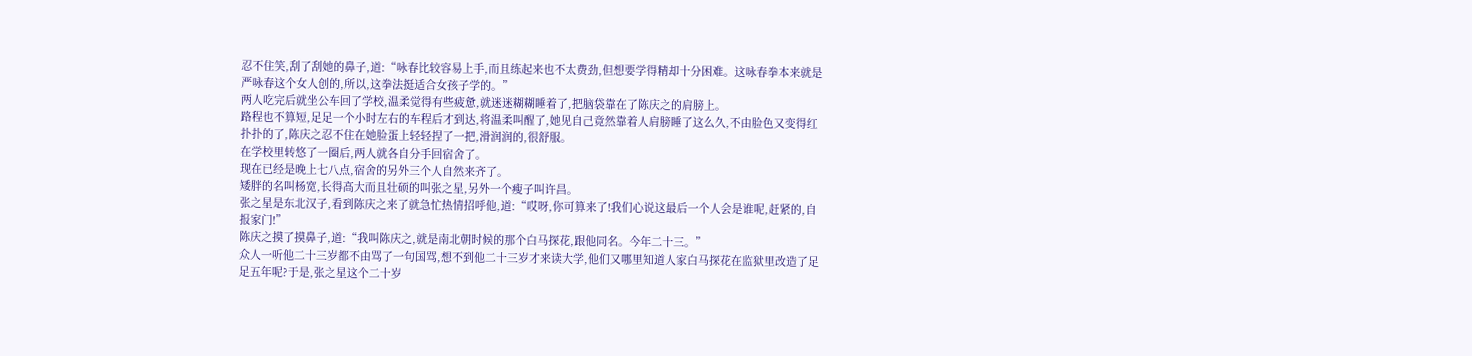忍不住笑,刮了刮她的鼻子,道:“咏春比较容易上手,而且练起来也不太费劲,但想要学得精却十分困难。这咏春拳本来就是严咏春这个女人创的,所以,这拳法挺适合女孩子学的。”
两人吃完后就坐公车回了学校,温柔觉得有些疲惫,就迷迷糊糊睡着了,把脑袋靠在了陈庆之的肩膀上。
路程也不算短,足足一个小时左右的车程后才到达,将温柔叫醒了,她见自己竟然靠着人肩膀睡了这么久,不由脸色又变得红扑扑的了,陈庆之忍不住在她脸蛋上轻轻捏了一把,滑润润的,很舒服。
在学校里转悠了一圈后,两人就各自分手回宿舍了。
现在已经是晚上七八点,宿舍的另外三个人自然来齐了。
矮胖的名叫杨宽,长得高大而且壮硕的叫张之星,另外一个瘦子叫许昌。
张之星是东北汉子,看到陈庆之来了就急忙热情招呼他,道:“哎呀,你可算来了!我们心说这最后一个人会是谁呢,赶紧的,自报家门!”
陈庆之摸了摸鼻子,道:“我叫陈庆之,就是南北朝时候的那个白马探花,跟他同名。今年二十三。”
众人一听他二十三岁都不由骂了一句国骂,想不到他二十三岁才来读大学,他们又哪里知道人家白马探花在监狱里改造了足足五年呢?于是,张之星这个二十岁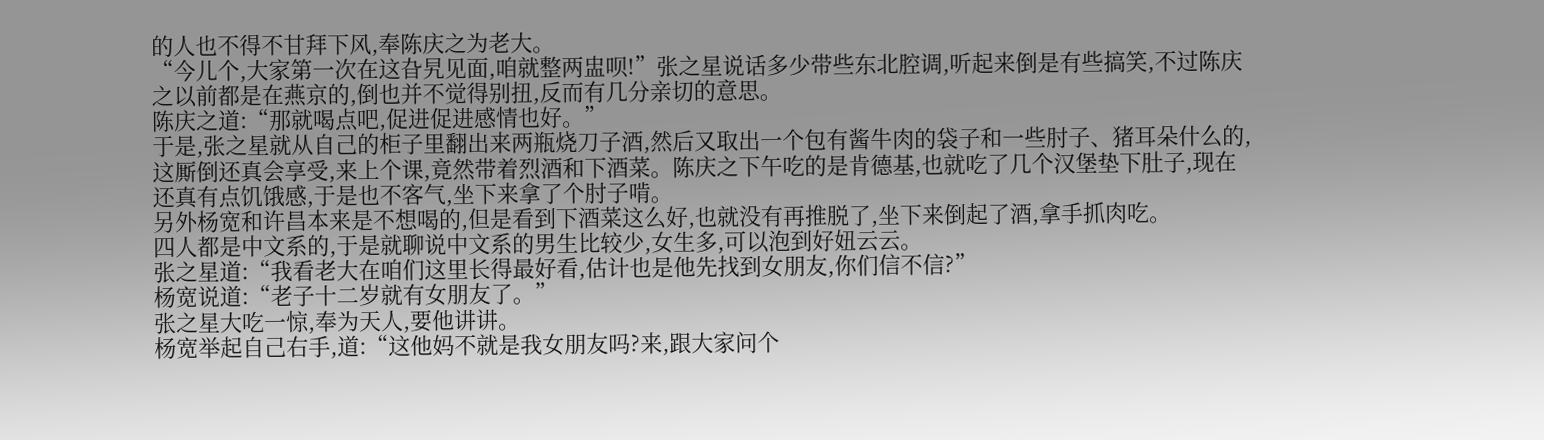的人也不得不甘拜下风,奉陈庆之为老大。
“今儿个,大家第一次在这旮旯见面,咱就整两盅呗!”张之星说话多少带些东北腔调,听起来倒是有些搞笑,不过陈庆之以前都是在燕京的,倒也并不觉得别扭,反而有几分亲切的意思。
陈庆之道:“那就喝点吧,促进促进感情也好。”
于是,张之星就从自己的柜子里翻出来两瓶烧刀子酒,然后又取出一个包有酱牛肉的袋子和一些肘子、猪耳朵什么的,这厮倒还真会享受,来上个课,竟然带着烈酒和下酒菜。陈庆之下午吃的是肯德基,也就吃了几个汉堡垫下肚子,现在还真有点饥饿感,于是也不客气,坐下来拿了个肘子啃。
另外杨宽和许昌本来是不想喝的,但是看到下酒菜这么好,也就没有再推脱了,坐下来倒起了酒,拿手抓肉吃。
四人都是中文系的,于是就聊说中文系的男生比较少,女生多,可以泡到好妞云云。
张之星道:“我看老大在咱们这里长得最好看,估计也是他先找到女朋友,你们信不信?”
杨宽说道:“老子十二岁就有女朋友了。”
张之星大吃一惊,奉为天人,要他讲讲。
杨宽举起自己右手,道:“这他妈不就是我女朋友吗?来,跟大家问个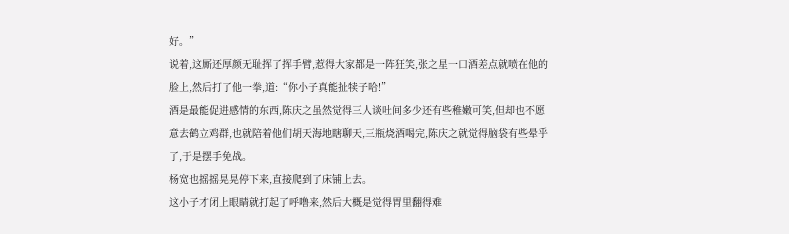好。”
说着,这厮还厚颜无耻挥了挥手臂,惹得大家都是一阵狂笑,张之星一口酒差点就喷在他的脸上,然后打了他一拳,道:“你小子真能扯犊子哈!”
酒是最能促进感情的东西,陈庆之虽然觉得三人谈吐间多少还有些稚嫩可笑,但却也不愿意去鹤立鸡群,也就陪着他们胡天海地瞎聊天,三瓶烧酒喝完,陈庆之就觉得脑袋有些晕乎了,于是摆手免战。
杨宽也摇摇晃晃停下来,直接爬到了床铺上去。
这小子才闭上眼睛就打起了呼噜来,然后大概是觉得胃里翻得难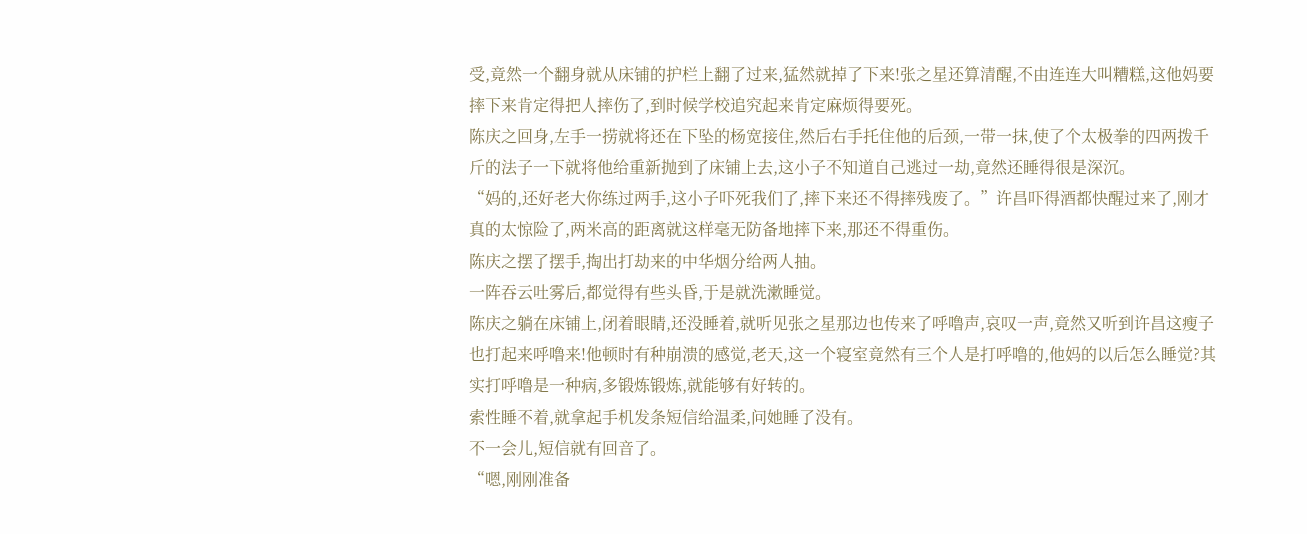受,竟然一个翻身就从床铺的护栏上翻了过来,猛然就掉了下来!张之星还算清醒,不由连连大叫糟糕,这他妈要摔下来肯定得把人摔伤了,到时候学校追究起来肯定麻烦得要死。
陈庆之回身,左手一捞就将还在下坠的杨宽接住,然后右手托住他的后颈,一带一抹,使了个太极拳的四两拨千斤的法子一下就将他给重新抛到了床铺上去,这小子不知道自己逃过一劫,竟然还睡得很是深沉。
“妈的,还好老大你练过两手,这小子吓死我们了,摔下来还不得摔残废了。”许昌吓得酒都快醒过来了,刚才真的太惊险了,两米高的距离就这样毫无防备地摔下来,那还不得重伤。
陈庆之摆了摆手,掏出打劫来的中华烟分给两人抽。
一阵吞云吐雾后,都觉得有些头昏,于是就洗漱睡觉。
陈庆之躺在床铺上,闭着眼睛,还没睡着,就听见张之星那边也传来了呼噜声,哀叹一声,竟然又听到许昌这瘦子也打起来呼噜来!他顿时有种崩溃的感觉,老天,这一个寝室竟然有三个人是打呼噜的,他妈的以后怎么睡觉?其实打呼噜是一种病,多锻炼锻炼,就能够有好转的。
索性睡不着,就拿起手机发条短信给温柔,问她睡了没有。
不一会儿,短信就有回音了。
“嗯,刚刚准备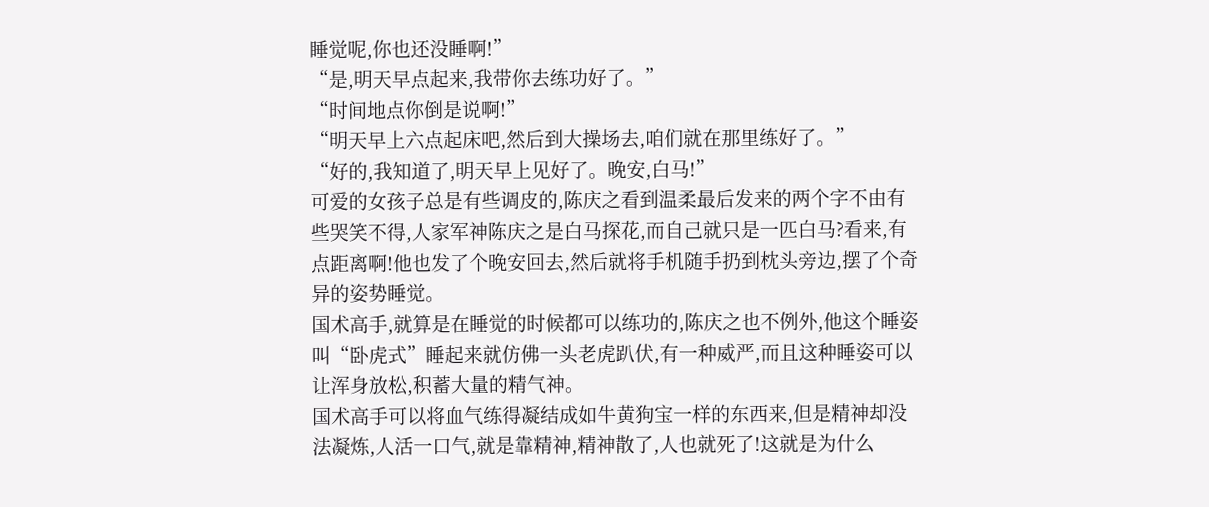睡觉呢,你也还没睡啊!”
“是,明天早点起来,我带你去练功好了。”
“时间地点你倒是说啊!”
“明天早上六点起床吧,然后到大操场去,咱们就在那里练好了。”
“好的,我知道了,明天早上见好了。晚安,白马!”
可爱的女孩子总是有些调皮的,陈庆之看到温柔最后发来的两个字不由有些哭笑不得,人家军神陈庆之是白马探花,而自己就只是一匹白马?看来,有点距离啊!他也发了个晚安回去,然后就将手机随手扔到枕头旁边,摆了个奇异的姿势睡觉。
国术高手,就算是在睡觉的时候都可以练功的,陈庆之也不例外,他这个睡姿叫“卧虎式”睡起来就仿佛一头老虎趴伏,有一种威严,而且这种睡姿可以让浑身放松,积蓄大量的精气神。
国术高手可以将血气练得凝结成如牛黄狗宝一样的东西来,但是精神却没法凝炼,人活一口气,就是靠精神,精神散了,人也就死了!这就是为什么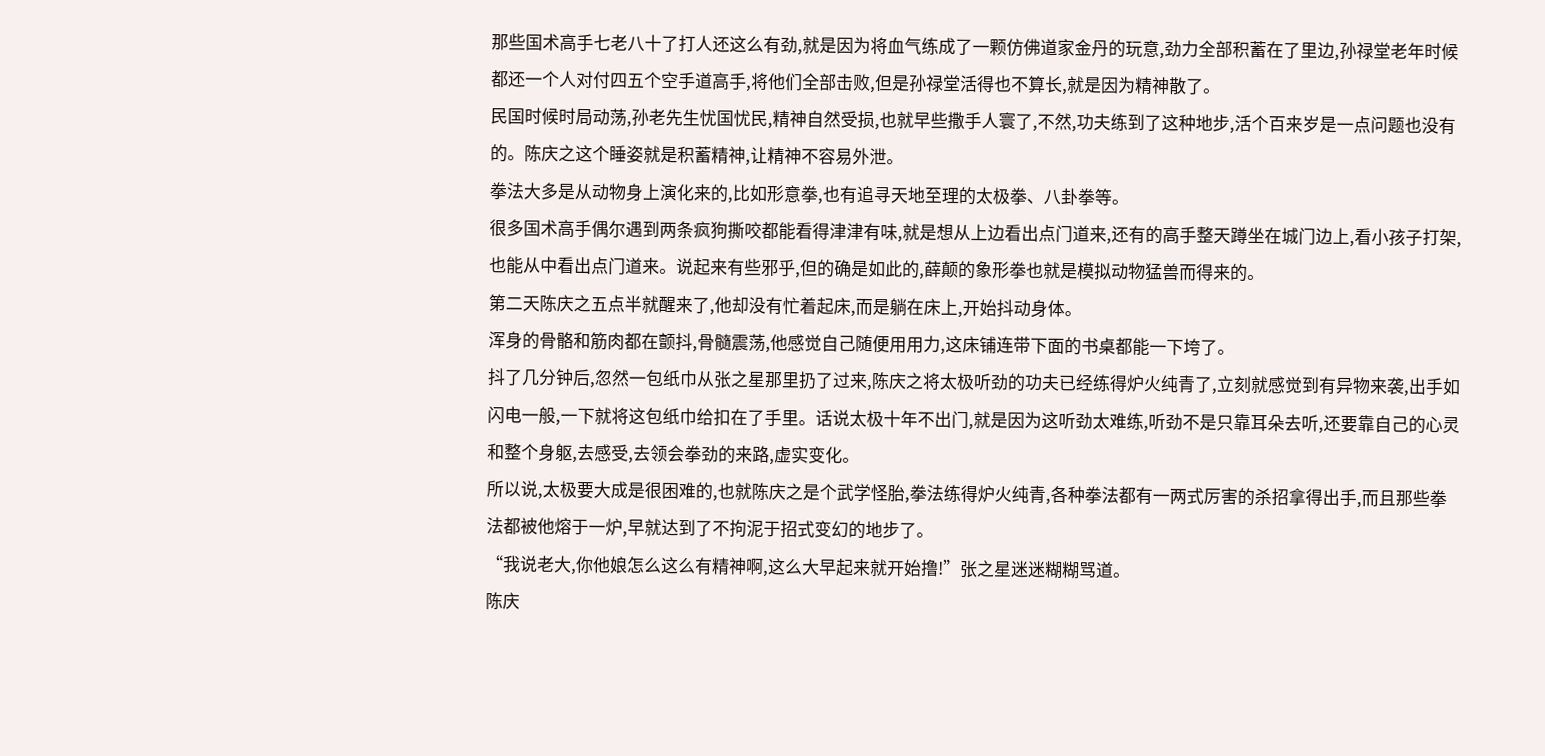那些国术高手七老八十了打人还这么有劲,就是因为将血气练成了一颗仿佛道家金丹的玩意,劲力全部积蓄在了里边,孙禄堂老年时候都还一个人对付四五个空手道高手,将他们全部击败,但是孙禄堂活得也不算长,就是因为精神散了。
民国时候时局动荡,孙老先生忧国忧民,精神自然受损,也就早些撒手人寰了,不然,功夫练到了这种地步,活个百来岁是一点问题也没有的。陈庆之这个睡姿就是积蓄精神,让精神不容易外泄。
拳法大多是从动物身上演化来的,比如形意拳,也有追寻天地至理的太极拳、八卦拳等。
很多国术高手偶尔遇到两条疯狗撕咬都能看得津津有味,就是想从上边看出点门道来,还有的高手整天蹲坐在城门边上,看小孩子打架,也能从中看出点门道来。说起来有些邪乎,但的确是如此的,薛颠的象形拳也就是模拟动物猛兽而得来的。
第二天陈庆之五点半就醒来了,他却没有忙着起床,而是躺在床上,开始抖动身体。
浑身的骨骼和筋肉都在颤抖,骨髓震荡,他感觉自己随便用用力,这床铺连带下面的书桌都能一下垮了。
抖了几分钟后,忽然一包纸巾从张之星那里扔了过来,陈庆之将太极听劲的功夫已经练得炉火纯青了,立刻就感觉到有异物来袭,出手如闪电一般,一下就将这包纸巾给扣在了手里。话说太极十年不出门,就是因为这听劲太难练,听劲不是只靠耳朵去听,还要靠自己的心灵和整个身躯,去感受,去领会拳劲的来路,虚实变化。
所以说,太极要大成是很困难的,也就陈庆之是个武学怪胎,拳法练得炉火纯青,各种拳法都有一两式厉害的杀招拿得出手,而且那些拳法都被他熔于一炉,早就达到了不拘泥于招式变幻的地步了。
“我说老大,你他娘怎么这么有精神啊,这么大早起来就开始撸!”张之星迷迷糊糊骂道。
陈庆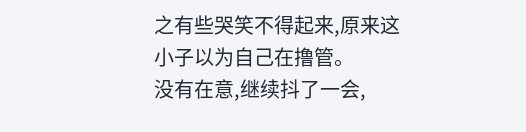之有些哭笑不得起来,原来这小子以为自己在撸管。
没有在意,继续抖了一会,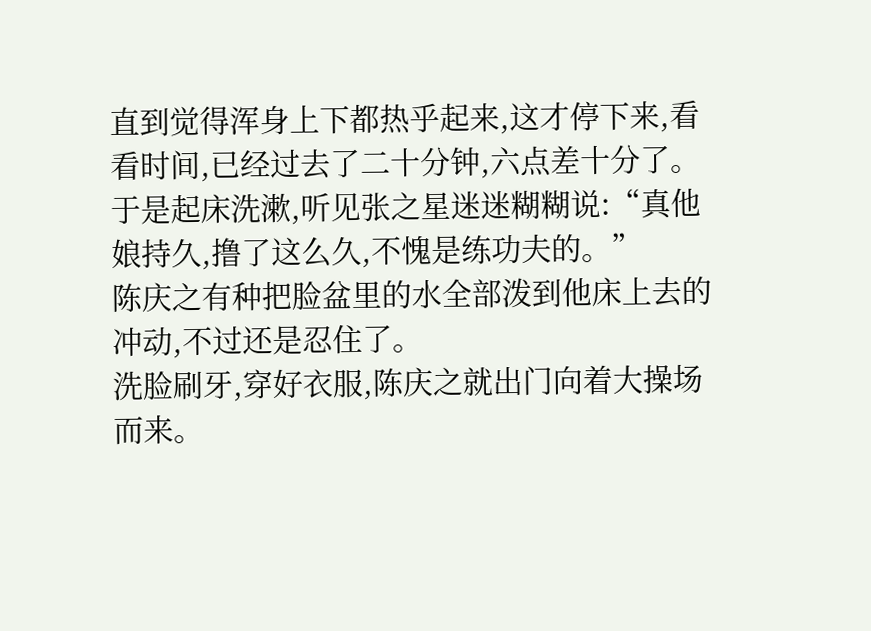直到觉得浑身上下都热乎起来,这才停下来,看看时间,已经过去了二十分钟,六点差十分了。
于是起床洗漱,听见张之星迷迷糊糊说:“真他娘持久,撸了这么久,不愧是练功夫的。”
陈庆之有种把脸盆里的水全部泼到他床上去的冲动,不过还是忍住了。
洗脸刷牙,穿好衣服,陈庆之就出门向着大操场而来。